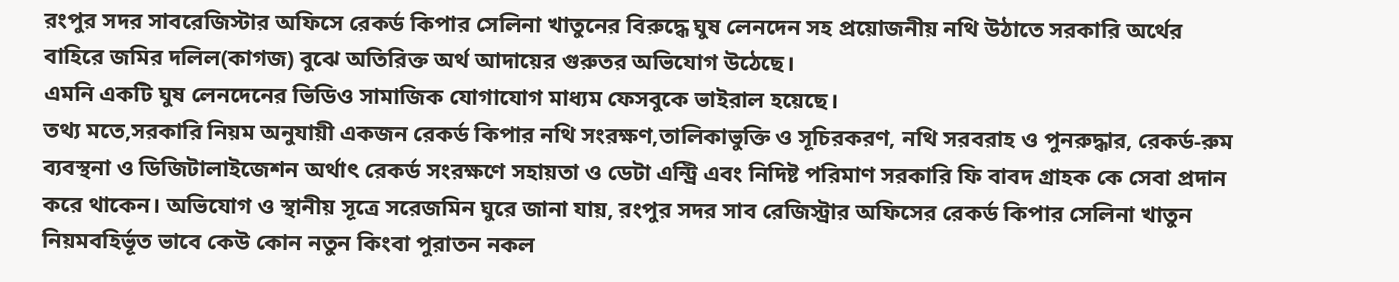রংপুর সদর সাবরেজিস্টার অফিসে রেকর্ড কিপার সেলিনা খাতুনের বিরুদ্ধে ঘুষ লেনদেন সহ প্রয়োজনীয় নথি উঠাতে সরকারি অর্থের বাহিরে জমির দলিল(কাগজ) বুঝে অতিরিক্ত অর্থ আদায়ের গুরুতর অভিযোগ উঠেছে।
এমনি একটি ঘুষ লেনদেনের ভিডিও সামাজিক যোগাযোগ মাধ্যম ফেসবুকে ভাইরাল হয়েছে।
তথ্য মতে,সরকারি নিয়ম অনুযায়ী একজন রেকর্ড কিপার নথি সংরক্ষণ,তালিকাভুক্তি ও সূচিরকরণ, নথি সরবরাহ ও পুনরুদ্ধার, রেকর্ড-রুম ব্যবস্থনা ও ডিজিটালাইজেশন অর্থাৎ রেকর্ড সংরক্ষণে সহায়তা ও ডেটা এন্ট্রি এবং নিদিষ্ট পরিমাণ সরকারি ফি বাবদ গ্রাহক কে সেবা প্রদান করে থাকেন। অভিযোগ ও স্থানীয় সূত্রে সরেজমিন ঘুরে জানা যায়, রংপুর সদর সাব রেজিস্ট্রার অফিসের রেকর্ড কিপার সেলিনা খাতুন নিয়মবহির্ভূত ভাবে কেউ কোন নতুন কিংবা পুরাতন নকল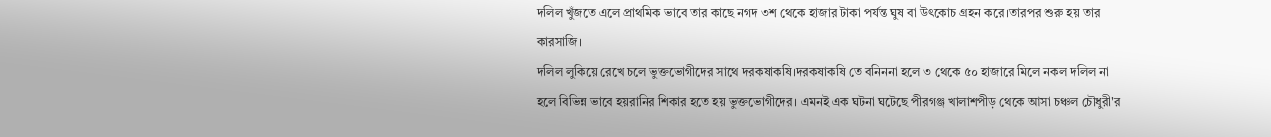দলিল খুঁজতে এলে প্রাথমিক ভাবে তার কাছে নগদ ৩শ থেকে হাজার টাকা পর্যন্ত ঘুষ বা উৎকোচ গ্রহন করে।তারপর শুরু হয় তার কারসাজি।
দলিল লুকিয়ে রেখে চলে ভুক্তভোগীদের সাথে দরকষাকষি।দরকষাকষি তে বনিননা হলে ৩ থেকে ৫০ হাজারে মিলে নকল দলিল না হলে বিভিন্ন ভাবে হয়রানির শিকার হতে হয় ভুক্তভোগীদের। এমনই এক ঘটনা ঘটেছে পীরগঞ্জ খালাশপীড় থেকে আসা চঞ্চল চৌধুরী'র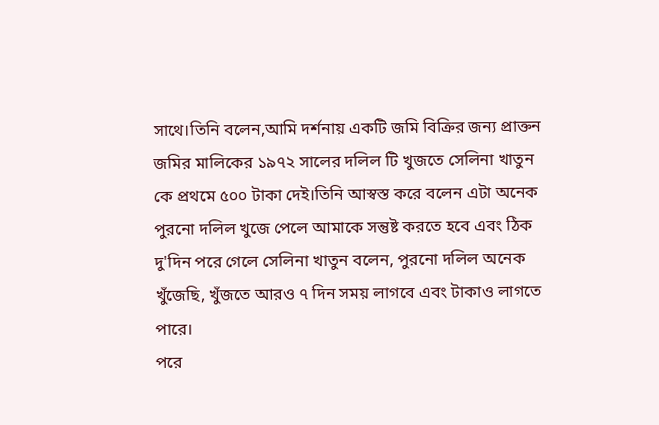সাথে।তিনি বলেন,আমি দর্শনায় একটি জমি বিক্রির জন্য প্রাক্তন জমির মালিকের ১৯৭২ সালের দলিল টি খুজতে সেলিনা খাতুন কে প্রথমে ৫০০ টাকা দেই।তিনি আস্বস্ত করে বলেন এটা অনেক পুরনো দলিল খুজে পেলে আমাকে সন্তুষ্ট করতে হবে এবং ঠিক দু'দিন পরে গেলে সেলিনা খাতুন বলেন, পুরনো দলিল অনেক খুঁজেছি, খুঁজতে আরও ৭ দিন সময় লাগবে এবং টাকাও লাগতে পারে।
পরে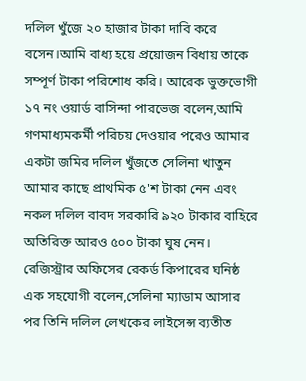দলিল খুঁজে ২০ হাজার টাকা দাবি করে বসেন।আমি বাধ্য হয়ে প্রয়োজন বিধায় তাকে সম্পূর্ণ টাকা পরিশোধ করি। আরেক ভুক্তভোগী ১৭ নং ওয়ার্ড বাসিন্দা পারভেজ বলেন,আমি গণমাধ্যমকর্মী পরিচয় দেওয়ার পরেও আমার একটা জমির দলিল খুঁজতে সেলিনা খাতুন আমার কাছে প্রাথমিক ৫'শ টাকা নেন এবং নকল দলিল বাবদ সরকারি ৯২০ টাকার বাহিরে অতিরিক্ত আরও ৫০০ টাকা ঘুষ নেন। রেজিস্ট্রার অফিসের রেকর্ড কিপারের ঘনিষ্ঠ এক সহযোগী বলেন,সেলিনা ম্যাডাম আসার পর তিনি দলিল লেখকের লাইসেন্স ব্যতীত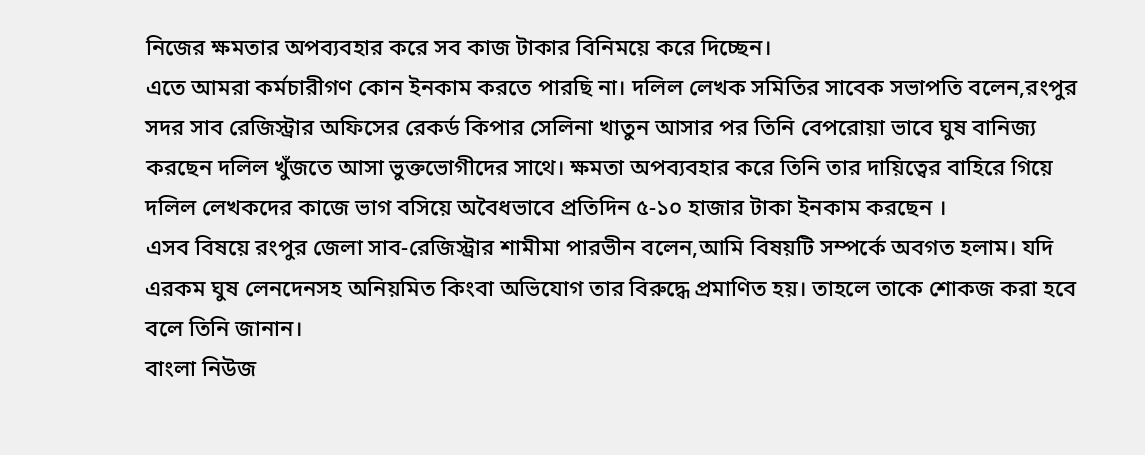নিজের ক্ষমতার অপব্যবহার করে সব কাজ টাকার বিনিময়ে করে দিচ্ছেন।
এতে আমরা কর্মচারীগণ কোন ইনকাম করতে পারছি না। দলিল লেখক সমিতির সাবেক সভাপতি বলেন,রংপুর সদর সাব রেজিস্ট্রার অফিসের রেকর্ড কিপার সেলিনা খাতুন আসার পর তিনি বেপরোয়া ভাবে ঘুষ বানিজ্য করছেন দলিল খুঁজতে আসা ভুক্তভোগীদের সাথে। ক্ষমতা অপব্যবহার করে তিনি তার দায়িত্বের বাহিরে গিয়ে দলিল লেখকদের কাজে ভাগ বসিয়ে অবৈধভাবে প্রতিদিন ৫-১০ হাজার টাকা ইনকাম করছেন ।
এসব বিষয়ে রংপুর জেলা সাব-রেজিস্ট্রার শামীমা পারভীন বলেন,আমি বিষয়টি সম্পর্কে অবগত হলাম। যদি এরকম ঘুষ লেনদেনসহ অনিয়মিত কিংবা অভিযোগ তার বিরুদ্ধে প্রমাণিত হয়। তাহলে তাকে শোকজ করা হবে বলে তিনি জানান।
বাংলা নিউজ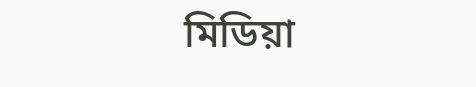মিডিয়া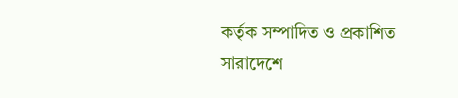কর্তৃক সম্পাদিত ও প্রকাশিত
সারাদেশে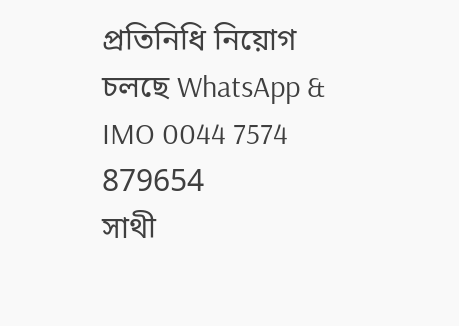প্রতিনিধি নিয়োগ চলছে WhatsApp & IMO 0044 7574 879654
সাথী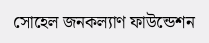সোহেল জনকল্যাণ ফাউন্ডেশন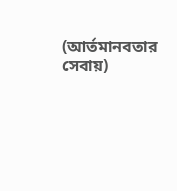(আর্তমানবতার সেবায়)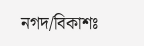নগদ/বিকাশঃ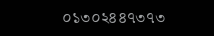০১৩০২৪৪৭৩৭৩